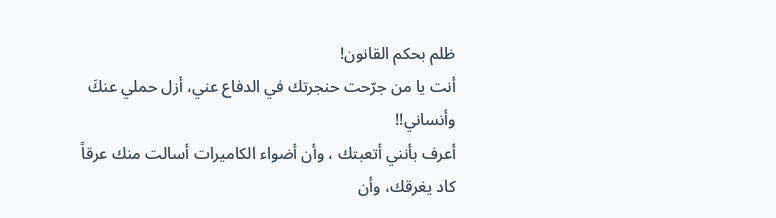ظلم بحكم القانون!
أنت يا من جرّحت حنجرتك في الدفاع عني، أزل حملي عنكَ وأنساني!!
أعرف بأنني أتعبتك ، وأن أضواء الكاميرات أسالت منك عرقاً كاد يغرقك، وأن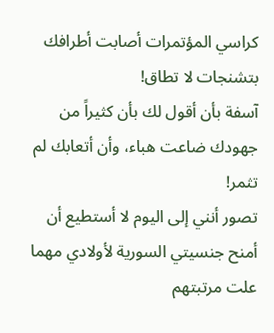كراسي المؤتمرات أصابت أطرافك بتشنجات لا تطاق!
آسفة بأن أقول لك بأن كثيراً من جهودك ضاعت هباء، وأن أتعابك لم تثمر!
تصور أنني إلى اليوم لا أستطيع أن أمنح جنسيتي السورية لأولادي مهما علت مرتبتهم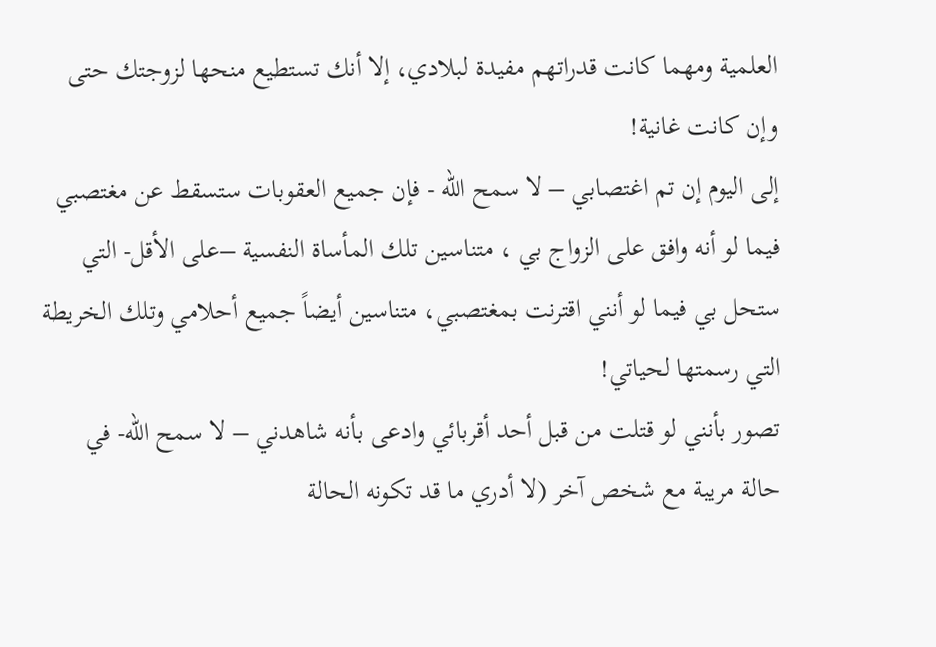العلمية ومهما كانت قدراتهم مفيدة لبلادي، إلا أنك تستطيع منحها لزوجتك حتى وإن كانت غانية!
إلى اليوم إن تم اغتصابي – لا سمح الله - فإن جميع العقوبات ستسقط عن مغتصبي فيما لو أنه وافق على الزواج بي ، متناسين تلك المأساة النفسية –على الأقل- التي ستحل بي فيما لو أنني اقترنت بمغتصبي، متناسين أيضاً جميع أحلامي وتلك الخريطة التي رسمتها لحياتي!
تصور بأنني لو قتلت من قبل أحد أقربائي وادعى بأنه شاهدني – لا سمح الله- في حالة مريبة مع شخص آخر (لا أدري ما قد تكونه الحالة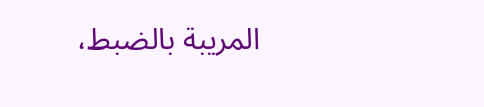المريبة بالضبط،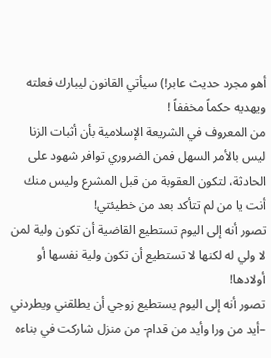أهو مجرد حديث عابر!) سيأتي القانون ليبارك فعلته ويهديه حكماً مخففاً !
من المعروف في الشريعة الإسلامية بأن أثبات الزنا ليس بالأمر السهل فمن الضروري توافر شهود على الحادثة، لتكون العقوبة من قبل المشرع وليس منك أنت يا من لم تتأكد بعد من خطيئتي!
تصور أنه إلى اليوم تستطيع القاضية أن تكون ولية لمن لا ولي له لكنها لا تستطيع أن تكون ولية نفسها أو أولادها!
تصور أنه إلى اليوم يستطيع زوجي أن يطلقني ويطردني –أيد من ورا وأيد من قدام- من منزل شاركت في بناءه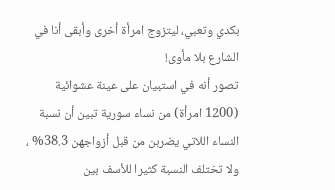بكدي وتعبي، ليتزوج امرأة أخرى وأبقى أنا في الشارع بلا مأوى!
تصور أنه في استبيان على عينة عشوائية (1200 امرأة) من نساء سورية تبين أن نسبة النساء اللاتي يضربن من قبل أزواجهن 38.3% ، ولا تختلف النسبة كثيرا للأسف بين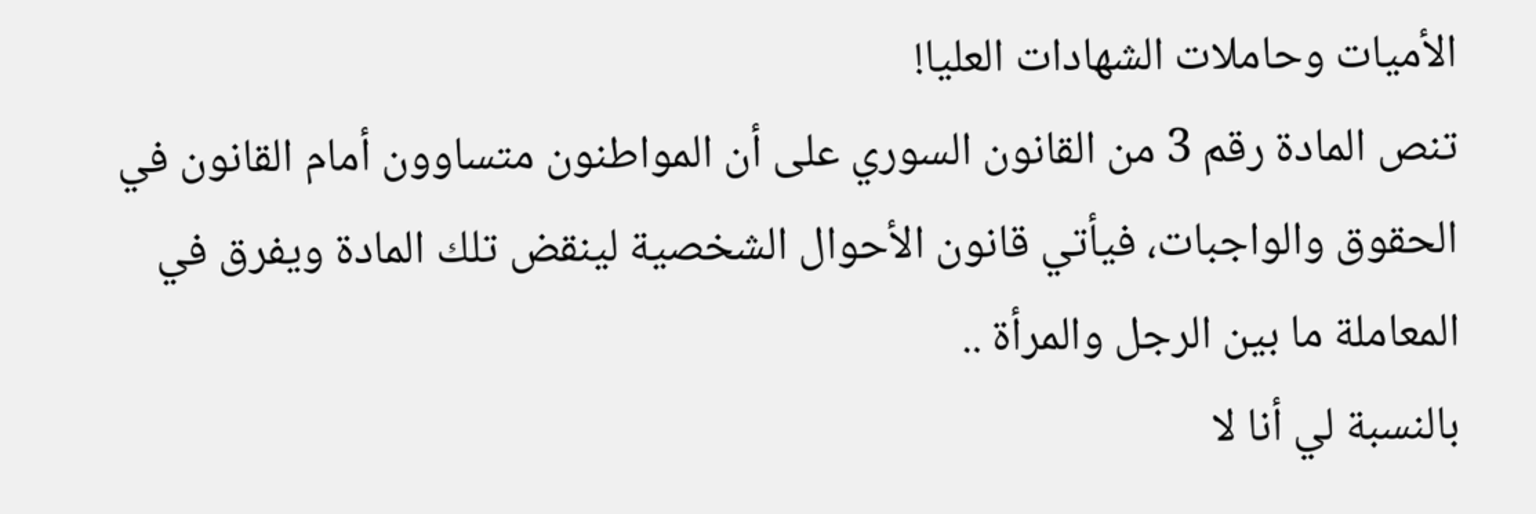الأميات وحاملات الشهادات العليا!
تنص المادة رقم 3 من القانون السوري على أن المواطنون متساوون أمام القانون في الحقوق والواجبات، فيأتي قانون الأحوال الشخصية لينقض تلك المادة ويفرق في المعاملة ما بين الرجل والمرأة ..
بالنسبة لي أنا لا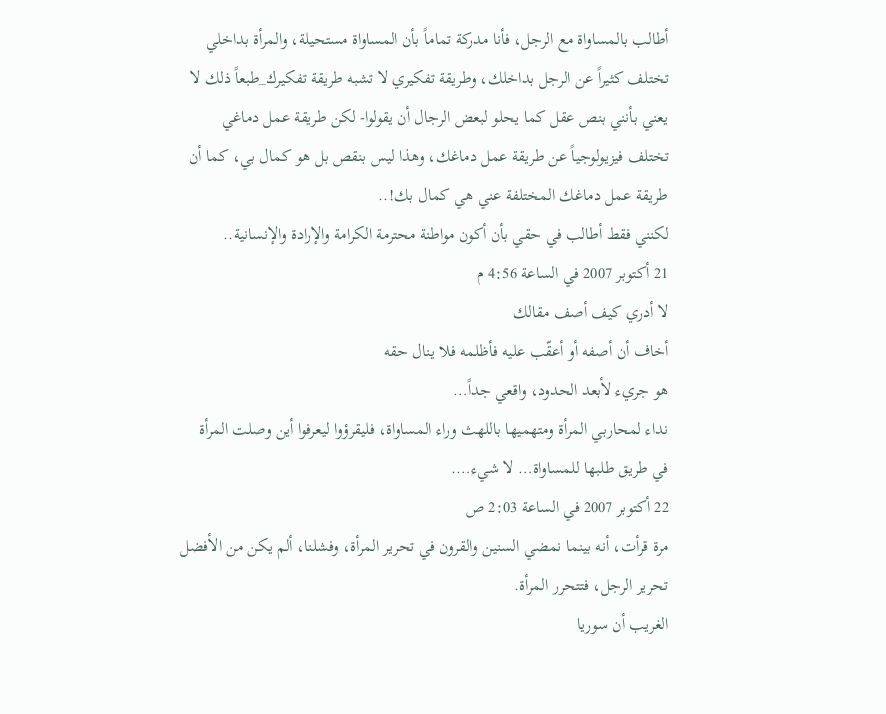أطالب بالمساواة مع الرجل، فأنا مدركة تماماً بأن المساواة مستحيلة، والمرأة بداخلي تختلف كثيراً عن الرجل بداخلك، وطريقة تفكيري لا تشبه طريقة تفكيرك_طبعاً ذلك لا يعني بأنني بنص عقل كما يحلو لبعض الرجال أن يقولوا- لكن طريقة عمل دماغي تختلف فيزيولوجياً عن طريقة عمل دماغك، وهذا ليس بنقص بل هو كمال بي، كما أن طريقة عمل دماغك المختلفة عني هي كمال بك!..
لكنني فقط أطالب في حقي بأن أكون مواطنة محترمة الكرامة والإرادة والإنسانية..
21 أكتوبر 2007 في الساعة 4:56 م
لا أدري كيف أصف مقالك
أخاف أن أصفه أو أعقّب عليه فأظلمه فلا ينال حقه
هو جريء لأبعد الحدود، واقعي جداً…
نداء لمحاربي المرأة ومتهميها باللهث وراء المساواة، فليقرؤوا ليعرفوا أين وصلت المرأة في طريق طلبها للمساواة… لا شيء….
22 أكتوبر 2007 في الساعة 2:03 ص
مرة قرأت، أنه بينما نمضي السنين والقرون في تحرير المرأة، وفشلنا، ألم يكن من الأفضل تحرير الرجل، فتتحرر المرأة.
الغريب أن سوريا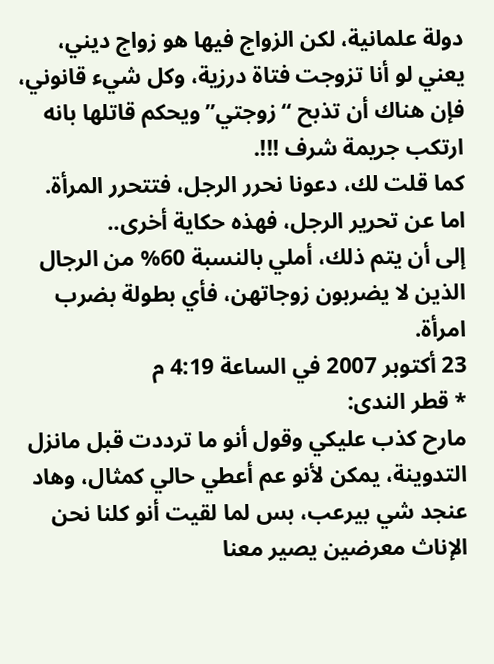دولة علمانية، لكن الزواج فيها هو زواج ديني، يعني لو أنا تزوجت فتاة درزية، وكل شيء قانوني، فإن هناك أن تذبح “زوجتي” ويحكم قاتلها بانه ارتكب جريمة شرف !!!.
كما قلت لك، دعونا نحرر الرجل، فتتحرر المرأة.
اما عن تحرير الرجل، فهذه حكاية أخرى..
إلى أن يتم ذلك، أملي بالنسبة 60% من الرجال الذين لا يضربون زوجاتهن، فأي بطولة بضرب امرأة.
23 أكتوبر 2007 في الساعة 4:19 م
* قطر الندى:
مارح كذب عليكي وقول أنو ما ترددت قبل مانزل التدوينة، يمكن لأنو عم أعطي حالي كمثال، وهاد عنجد شي بيرعب، بس لما لقيت أنو كلنا نحن الإناث معرضين يصير معنا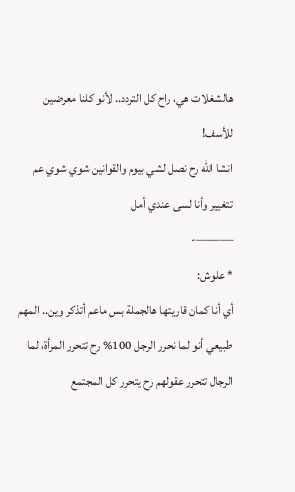هالشغلات هي، راح كل التردد.. لأنو كلنا معرضين للأسف!
انشا الله رح نصل لشي بيوم والقوانين شوي شوي عم تتغيير وأنا لسى عندي أمل
———-
* علوش:
أي أنا كمان قاريتها هالجملة بس ماعم أتذكر وين.. المهم طبيعي أنو لما نحرر الرجل 100% رح تتحرر المرأة، لما الرجال تتحرر عقولهم رح يتحرر كل المجتمع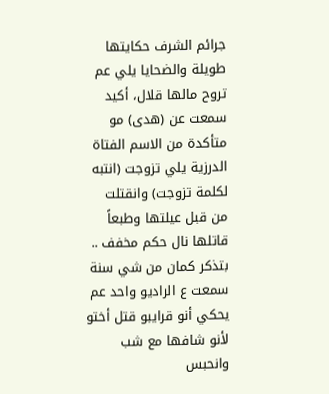جرائم الشرف حكايتها طويلة والضحايا يلي عم تروح مالها قلال، أكيد سمعت عن (هدى) مو متأكدة من الاسم الفتاة الدرزية يلي تزوجت (انتبه لكلمة تزوجت) وانقتلت من قبل عيلتها وطبعاً قاتلها نال حكم مخفف ..
بتذكر كمان من شي سنة سمعت ع الراديو واحد عم يحكي أنو قرايبو قتل أختو لأنو شافها مع شب وانحبس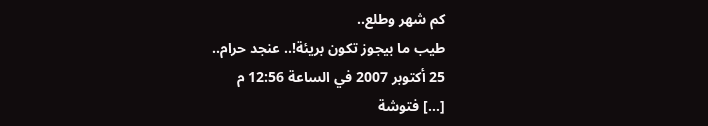كم شهر وطلع..
طيب ما بيجوز تكون بريئة!.. عنجد حرام..
25 أكتوبر 2007 في الساعة 12:56 م
[…] فتوشة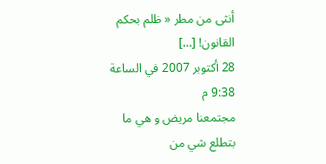أنثى من مطر « ظلم بحكم القانون! […]
28 أكتوبر 2007 في الساعة 9:38 م
مجتمعنا مريض و هي ما بتطلع شي من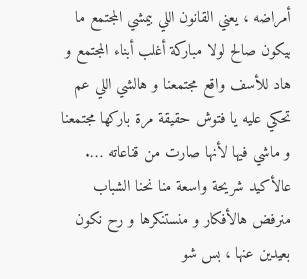أمراضه ، يعني القانون اللي بيمشي المجتمع ما بيكون صالح لولا مباركة أغلب أبناء المجتمع و هاد للأسف واقع مجتمعنا و هالشي اللي عم تحكي عليه يا فتوش حقيقة مرة باركها مجتمعنا و ماشي فيها لأنها صارت من قناعاته ….
عالأكيد شريحة واسعة منا نحنا الشباب منرفض هالأفكار و منستنكرها و رح نكون بعيدين عنها ، بس شو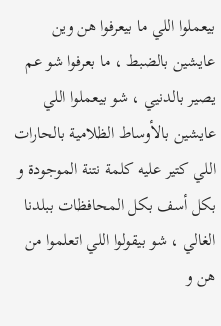بيعملوا اللي ما بيعرفوا هن وين عايشين بالضبط ، ما بعرفوا شو عم يصير بالدنيي ، شو بيعملوا اللي عايشين بالأوساط الظلامية بالحارات اللي كتير عليه كلمة نتنة الموجودة و بكل أسف بكل المحافظات ببلدنا الغالي ، شو بيقولوا اللي اتعلموا من هن و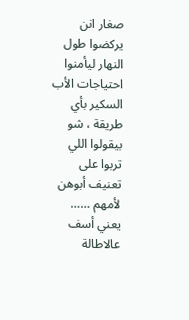صغار انن يركضوا طول النهار ليأمنوا احتياجات الأب السكير بأي طريقة ، شو بيقولوا اللي تربوا على تعنيف أبوهن لأمهم ……
يعني أسف عالاطالة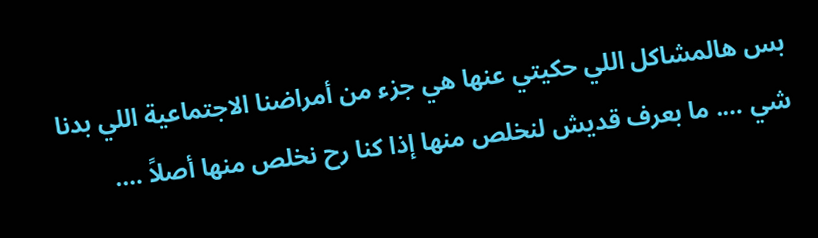بس هالمشاكل اللي حكيتي عنها هي جزء من أمراضنا الاجتماعية اللي بدنا شي …. ما بعرف قديش لنخلص منها إذا كنا رح نخلص منها أصلاً ….